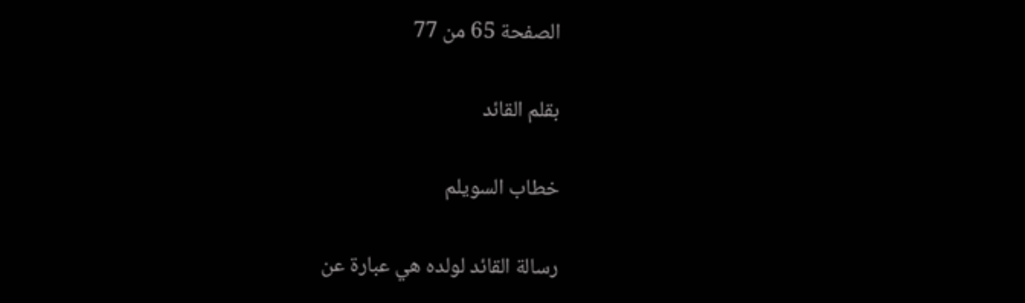الصفحة 65 من 77

بقلم القائد

خطاب السويلم

رسالة القائد لولده هي عبارة عن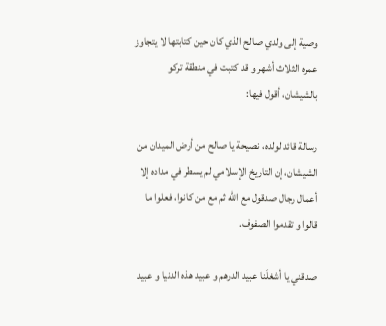وصية إلى ولدي صالح الذي كان حين كتابتها لا يتجاوز عمره الثلاث أشهر و قد كتبت في منطقة تركو بالشيشان، أقول فيها:

رسالة قائد لولده، نصيحة يا صالح من أرض الميدان من الشيشان، إن التاريخ الإسلامي لم يسطر في مداده إلا أعمال رجال صدقول مع الله ثم مع من كانوا، فعلوا ما قالوا و تقدموا الصفوف.

صدقني يا أشغلَنا عبيد الدرهم و عبيد هذه الدنيا و عبيد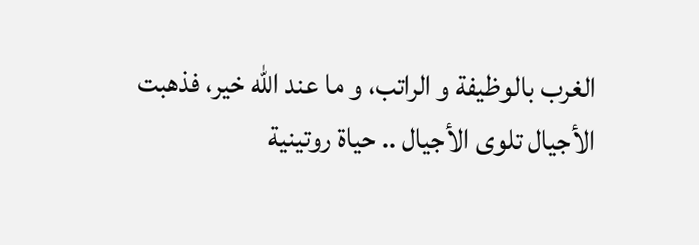الغرب بالوظيفة و الراتب، و ما عند الله خير، فذهبت الأجيال تلوى الأجيال .. حياة روتينية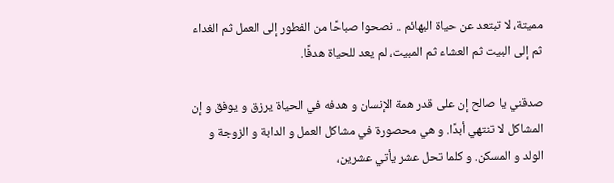مميتة، لا تبتعد عن حياة البهائم .. نصحوا صباحًا من الفطور إلى العمل ثم الغداء ثم إلى البيت ثم العشاء ثم المبيت، لم يعد للحياة هدفًا.

صدقني يا صالح إن على قدر همة الإنسان و هدفه في الحياة يرزق و يوفق و إن المشاكل لا تنتهي أبدًا. و هي محصورة في مشاكل العمل و الدابة و الزوجة و الولد و المسكن. و كلما تحل عشر يأتي عشرين،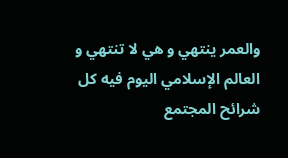والعمر ينتهي و هي لا تنتهي و العالم الإسلامي اليوم فيه كل شرائح المجتمع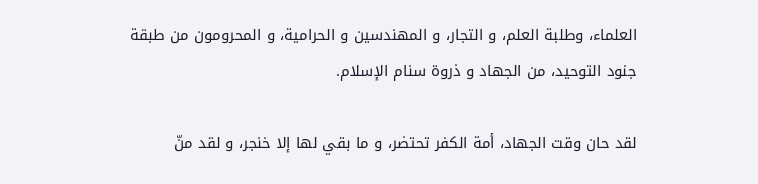العلماء، وطلبة العلم، و التجار، و المهندسين و الحرامية، و المحرومون من طبقة جنود التوحيد، من الجهاد و ذروة سنام الإسلام.

لقد حان وقت الجهاد، أمة الكفر تحتضر، و ما بقي لها إلا خنجر، و لقد منّ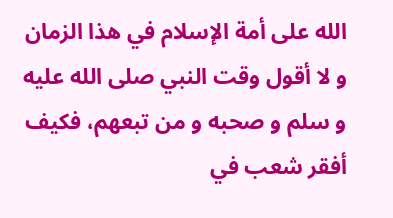الله على أمة الإسلام في هذا الزمان و لا أقول وقت النبي صلى الله عليه و سلم و صحبه و من تبعهم، فكيف أفقر شعب في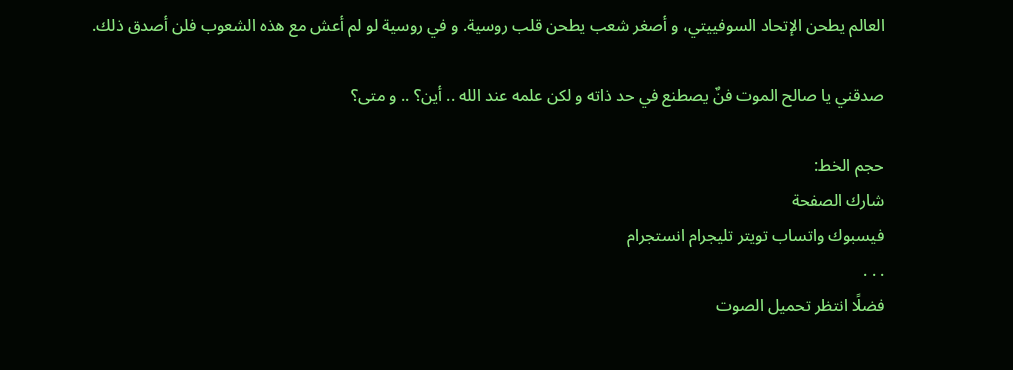العالم يطحن الإتحاد السوفييتي، و أصغر شعب يطحن قلب روسية. و في روسية لو لم أعش مع هذه الشعوب فلن أصدق ذلك.

صدقني يا صالح الموت فنٌ يصطنع في حد ذاته و لكن علمه عند الله .. أين؟ .. و متى؟

حجم الخط:
شارك الصفحة
فيسبوك واتساب تويتر تليجرام انستجرام
. . .
فضلًا انتظر تحميل الصوت